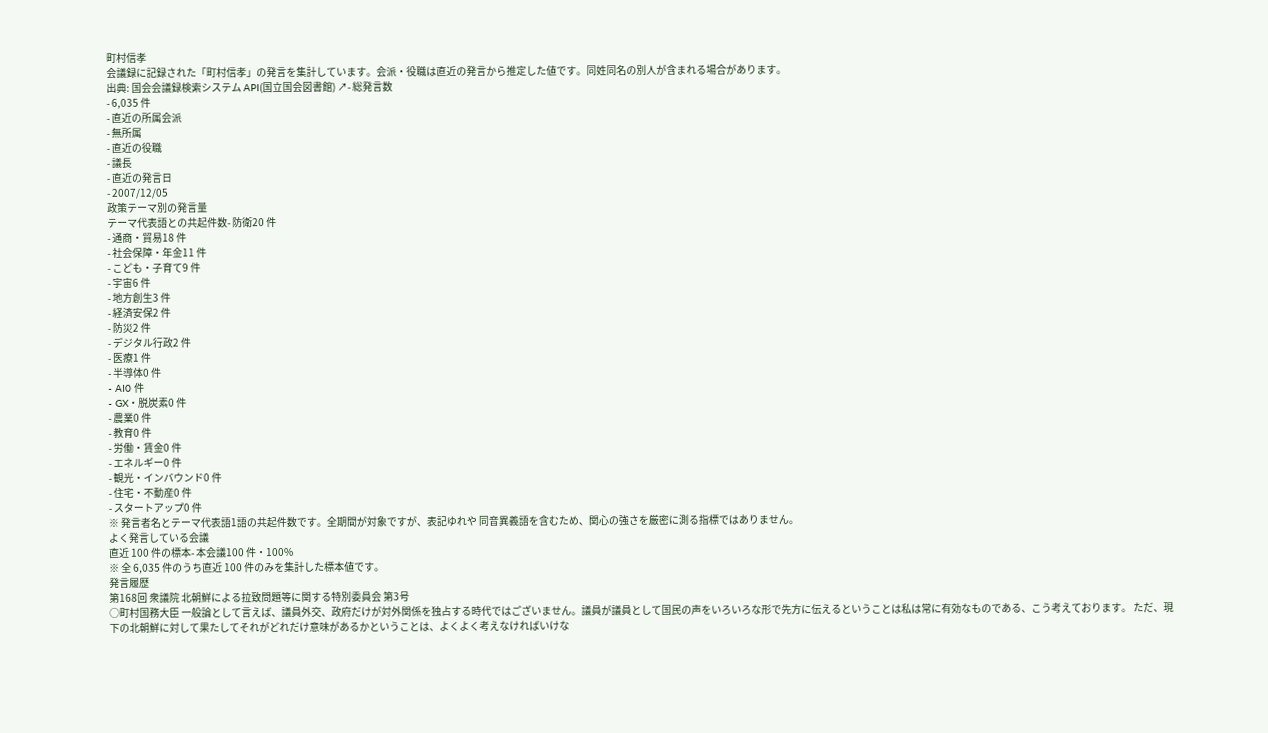町村信孝
会議録に記録された「町村信孝」の発言を集計しています。会派・役職は直近の発言から推定した値です。同姓同名の別人が含まれる場合があります。
出典: 国会会議録検索システム API(国立国会図書館) ↗- 総発言数
- 6,035 件
- 直近の所属会派
- 無所属
- 直近の役職
- 議長
- 直近の発言日
- 2007/12/05
政策テーマ別の発言量
テーマ代表語との共起件数- 防衛20 件
- 通商・貿易18 件
- 社会保障・年金11 件
- こども・子育て9 件
- 宇宙6 件
- 地方創生3 件
- 経済安保2 件
- 防災2 件
- デジタル行政2 件
- 医療1 件
- 半導体0 件
- AI0 件
- GX・脱炭素0 件
- 農業0 件
- 教育0 件
- 労働・賃金0 件
- エネルギー0 件
- 観光・インバウンド0 件
- 住宅・不動産0 件
- スタートアップ0 件
※ 発言者名とテーマ代表語1語の共起件数です。全期間が対象ですが、表記ゆれや 同音異義語を含むため、関心の強さを厳密に測る指標ではありません。
よく発言している会議
直近 100 件の標本- 本会議100 件・100%
※ 全 6,035 件のうち直近 100 件のみを集計した標本値です。
発言履歴
第168回 衆議院 北朝鮮による拉致問題等に関する特別委員会 第3号
○町村国務大臣 一般論として言えば、議員外交、政府だけが対外関係を独占する時代ではございません。議員が議員として国民の声をいろいろな形で先方に伝えるということは私は常に有効なものである、こう考えております。 ただ、現下の北朝鮮に対して果たしてそれがどれだけ意味があるかということは、よくよく考えなければいけな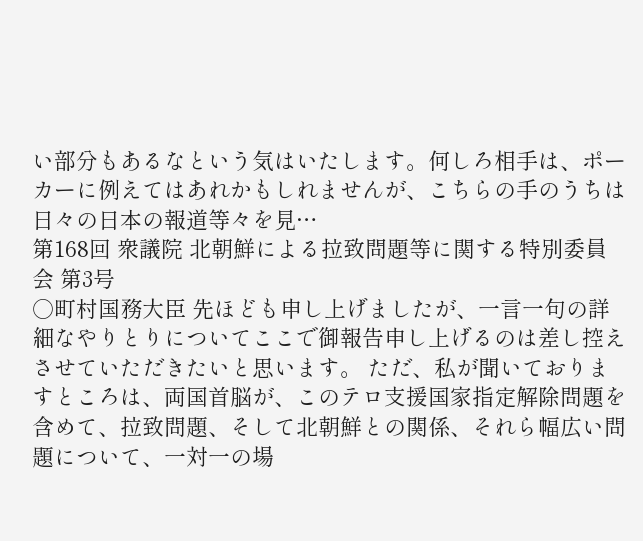い部分もあるなという気はいたします。何しろ相手は、ポーカーに例えてはあれかもしれませんが、こちらの手のうちは日々の日本の報道等々を見…
第168回 衆議院 北朝鮮による拉致問題等に関する特別委員会 第3号
○町村国務大臣 先ほども申し上げましたが、一言一句の詳細なやりとりについてここで御報告申し上げるのは差し控えさせていただきたいと思います。 ただ、私が聞いておりますところは、両国首脳が、このテロ支援国家指定解除問題を含めて、拉致問題、そして北朝鮮との関係、それら幅広い問題について、一対一の場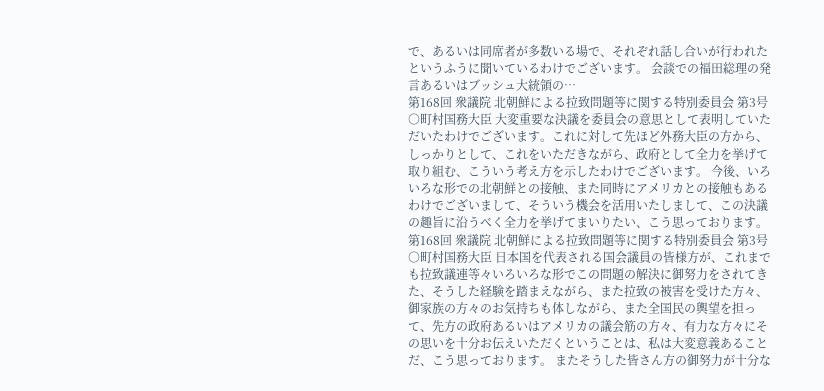で、あるいは同席者が多数いる場で、それぞれ話し合いが行われたというふうに聞いているわけでございます。 会談での福田総理の発言あるいはブッシュ大統領の…
第168回 衆議院 北朝鮮による拉致問題等に関する特別委員会 第3号
○町村国務大臣 大変重要な決議を委員会の意思として表明していただいたわけでございます。これに対して先ほど外務大臣の方から、しっかりとして、これをいただきながら、政府として全力を挙げて取り組む、こういう考え方を示したわけでございます。 今後、いろいろな形での北朝鮮との接触、また同時にアメリカとの接触もあるわけでございまして、そういう機会を活用いたしまして、この決議の趣旨に沿うべく全力を挙げてまいりたい、こう思っております。
第168回 衆議院 北朝鮮による拉致問題等に関する特別委員会 第3号
○町村国務大臣 日本国を代表される国会議員の皆様方が、これまでも拉致議連等々いろいろな形でこの問題の解決に御努力をされてきた、そうした経験を踏まえながら、また拉致の被害を受けた方々、御家族の方々のお気持ちも体しながら、また全国民の輿望を担って、先方の政府あるいはアメリカの議会筋の方々、有力な方々にその思いを十分お伝えいただくということは、私は大変意義あることだ、こう思っております。 またそうした皆さん方の御努力が十分な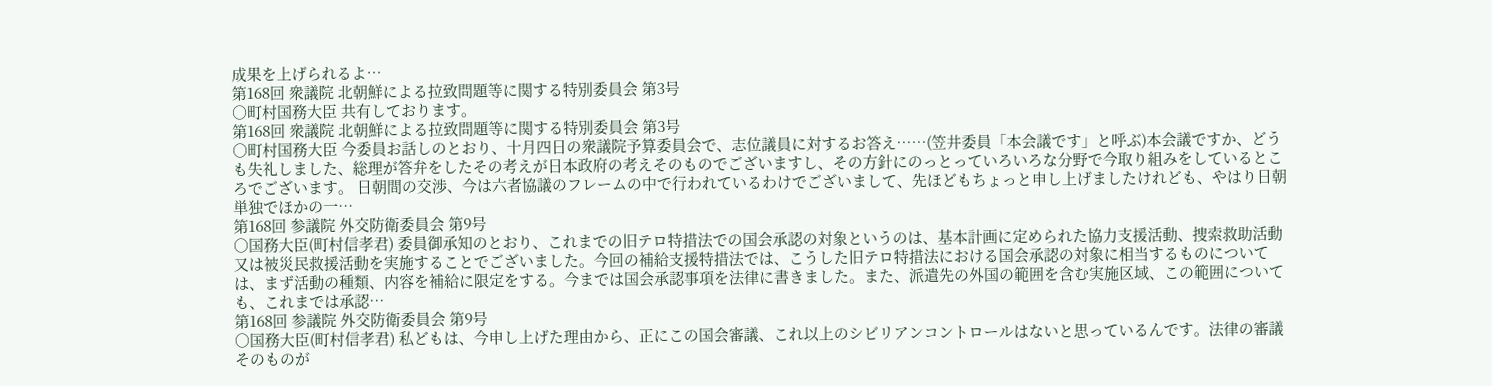成果を上げられるよ…
第168回 衆議院 北朝鮮による拉致問題等に関する特別委員会 第3号
○町村国務大臣 共有しております。
第168回 衆議院 北朝鮮による拉致問題等に関する特別委員会 第3号
○町村国務大臣 今委員お話しのとおり、十月四日の衆議院予算委員会で、志位議員に対するお答え……(笠井委員「本会議です」と呼ぶ)本会議ですか、どうも失礼しました、総理が答弁をしたその考えが日本政府の考えそのものでございますし、その方針にのっとっていろいろな分野で今取り組みをしているところでございます。 日朝間の交渉、今は六者協議のフレームの中で行われているわけでございまして、先ほどもちょっと申し上げましたけれども、やはり日朝単独でほかの一…
第168回 参議院 外交防衛委員会 第9号
○国務大臣(町村信孝君) 委員御承知のとおり、これまでの旧テロ特措法での国会承認の対象というのは、基本計画に定められた協力支援活動、捜索救助活動又は被災民救援活動を実施することでございました。今回の補給支援特措法では、こうした旧テロ特措法における国会承認の対象に相当するものについては、まず活動の種類、内容を補給に限定をする。今までは国会承認事項を法律に書きました。また、派遣先の外国の範囲を含む実施区域、この範囲についても、これまでは承認…
第168回 参議院 外交防衛委員会 第9号
○国務大臣(町村信孝君) 私どもは、今申し上げた理由から、正にこの国会審議、これ以上のシビリアンコントロールはないと思っているんです。法律の審議そのものが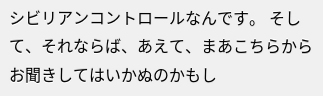シビリアンコントロールなんです。 そして、それならば、あえて、まあこちらからお聞きしてはいかぬのかもし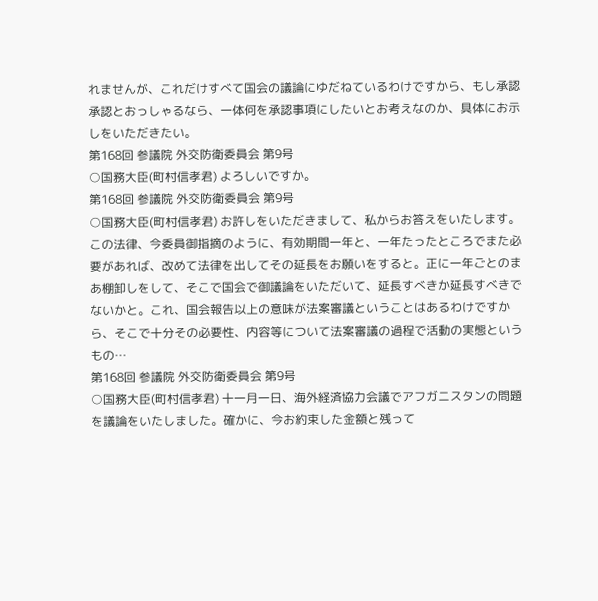れませんが、これだけすべて国会の議論にゆだねているわけですから、もし承認承認とおっしゃるなら、一体何を承認事項にしたいとお考えなのか、具体にお示しをいただきたい。
第168回 参議院 外交防衛委員会 第9号
○国務大臣(町村信孝君) よろしいですか。
第168回 参議院 外交防衛委員会 第9号
○国務大臣(町村信孝君) お許しをいただきまして、私からお答えをいたします。 この法律、今委員御指摘のように、有効期間一年と、一年たったところでまた必要があれば、改めて法律を出してその延長をお願いをすると。正に一年ごとのまあ棚卸しをして、そこで国会で御議論をいただいて、延長すべきか延長すべきでないかと。これ、国会報告以上の意味が法案審議ということはあるわけですから、そこで十分その必要性、内容等について法案審議の過程で活動の実態というもの…
第168回 参議院 外交防衛委員会 第9号
○国務大臣(町村信孝君) 十一月一日、海外経済協力会議でアフガニスタンの問題を議論をいたしました。確かに、今お約束した金額と残って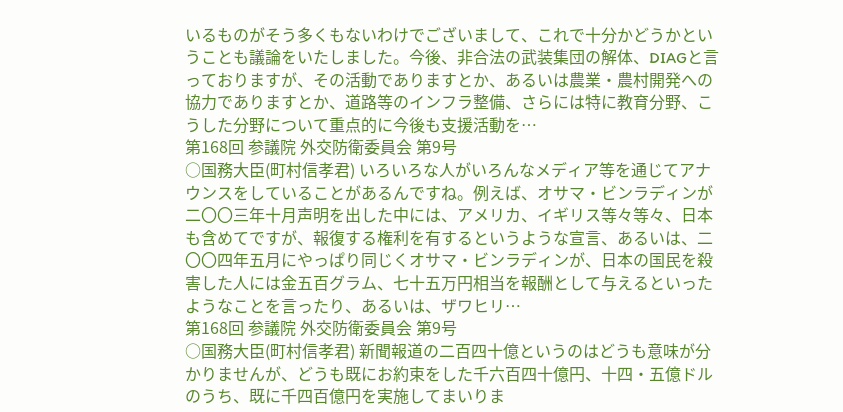いるものがそう多くもないわけでございまして、これで十分かどうかということも議論をいたしました。今後、非合法の武装集団の解体、DIAGと言っておりますが、その活動でありますとか、あるいは農業・農村開発への協力でありますとか、道路等のインフラ整備、さらには特に教育分野、こうした分野について重点的に今後も支援活動を…
第168回 参議院 外交防衛委員会 第9号
○国務大臣(町村信孝君) いろいろな人がいろんなメディア等を通じてアナウンスをしていることがあるんですね。例えば、オサマ・ビンラディンが二〇〇三年十月声明を出した中には、アメリカ、イギリス等々等々、日本も含めてですが、報復する権利を有するというような宣言、あるいは、二〇〇四年五月にやっぱり同じくオサマ・ビンラディンが、日本の国民を殺害した人には金五百グラム、七十五万円相当を報酬として与えるといったようなことを言ったり、あるいは、ザワヒリ…
第168回 参議院 外交防衛委員会 第9号
○国務大臣(町村信孝君) 新聞報道の二百四十億というのはどうも意味が分かりませんが、どうも既にお約束をした千六百四十億円、十四・五億ドルのうち、既に千四百億円を実施してまいりま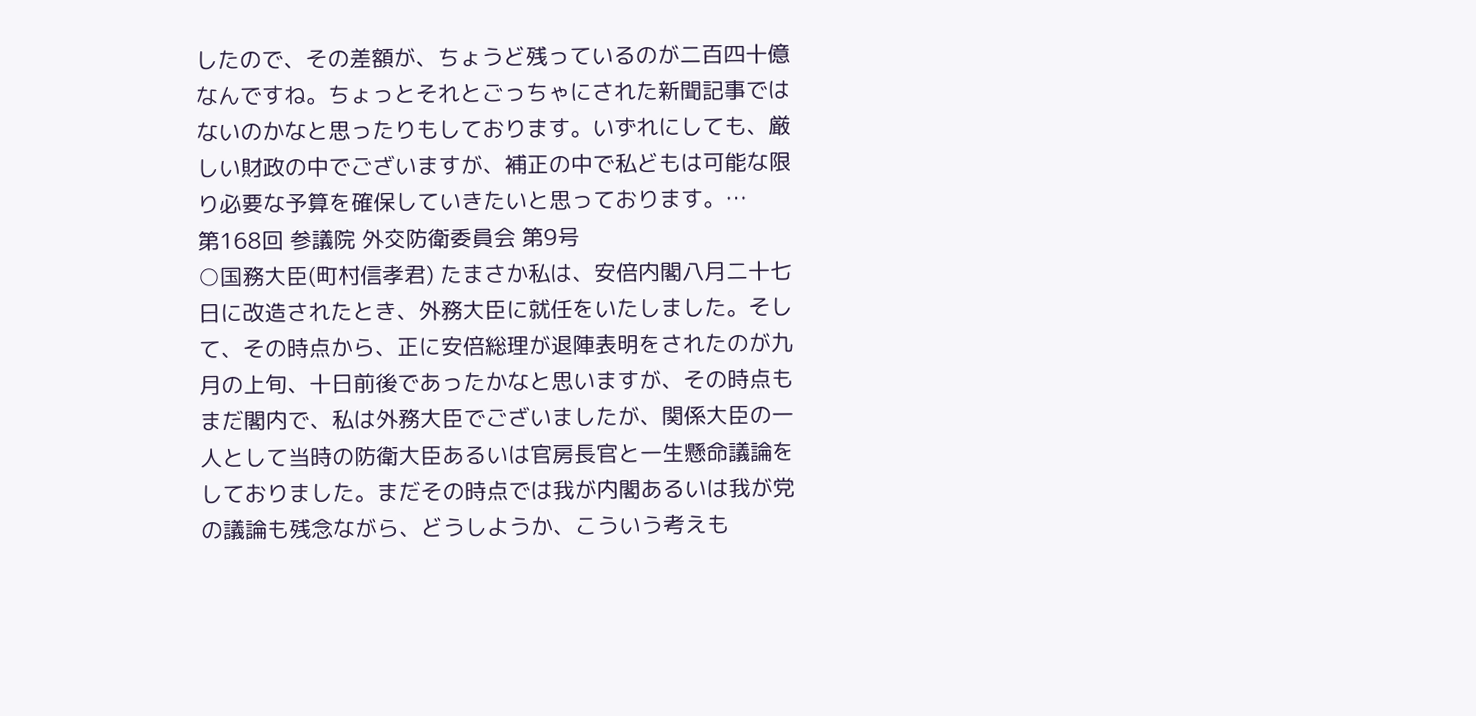したので、その差額が、ちょうど残っているのが二百四十億なんですね。ちょっとそれとごっちゃにされた新聞記事ではないのかなと思ったりもしております。いずれにしても、厳しい財政の中でございますが、補正の中で私どもは可能な限り必要な予算を確保していきたいと思っております。…
第168回 参議院 外交防衛委員会 第9号
○国務大臣(町村信孝君) たまさか私は、安倍内閣八月二十七日に改造されたとき、外務大臣に就任をいたしました。そして、その時点から、正に安倍総理が退陣表明をされたのが九月の上旬、十日前後であったかなと思いますが、その時点もまだ閣内で、私は外務大臣でございましたが、関係大臣の一人として当時の防衛大臣あるいは官房長官と一生懸命議論をしておりました。まだその時点では我が内閣あるいは我が党の議論も残念ながら、どうしようか、こういう考えも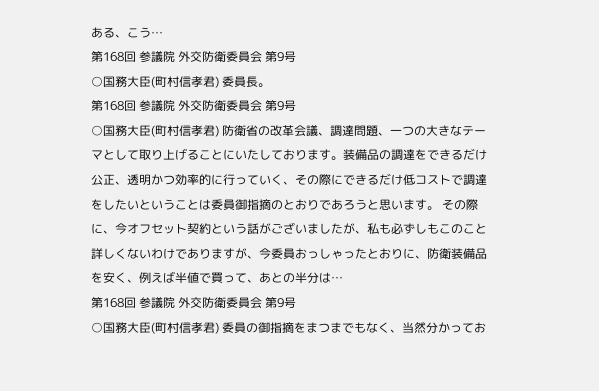ある、こう…
第168回 参議院 外交防衛委員会 第9号
○国務大臣(町村信孝君) 委員長。
第168回 参議院 外交防衛委員会 第9号
○国務大臣(町村信孝君) 防衛省の改革会議、調達問題、一つの大きなテーマとして取り上げることにいたしております。装備品の調達をできるだけ公正、透明かつ効率的に行っていく、その際にできるだけ低コストで調達をしたいということは委員御指摘のとおりであろうと思います。 その際に、今オフセット契約という話がございましたが、私も必ずしもこのこと詳しくないわけでありますが、今委員おっしゃったとおりに、防衛装備品を安く、例えば半値で買って、あとの半分は…
第168回 参議院 外交防衛委員会 第9号
○国務大臣(町村信孝君) 委員の御指摘をまつまでもなく、当然分かってお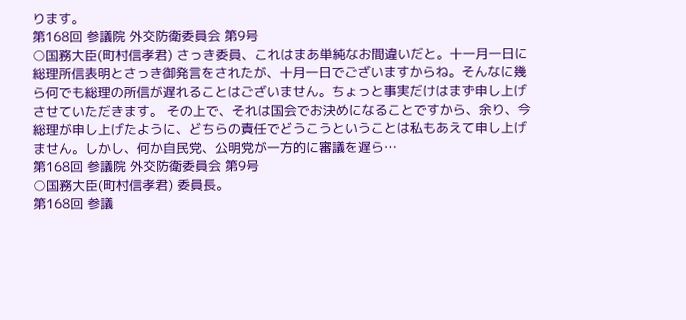ります。
第168回 参議院 外交防衛委員会 第9号
○国務大臣(町村信孝君) さっき委員、これはまあ単純なお間違いだと。十一月一日に総理所信表明とさっき御発言をされたが、十月一日でございますからね。そんなに幾ら何でも総理の所信が遅れることはございません。ちょっと事実だけはまず申し上げさせていただきます。 その上で、それは国会でお決めになることですから、余り、今総理が申し上げたように、どちらの責任でどうこうということは私もあえて申し上げません。しかし、何か自民党、公明党が一方的に審議を遅ら…
第168回 参議院 外交防衛委員会 第9号
○国務大臣(町村信孝君) 委員長。
第168回 参議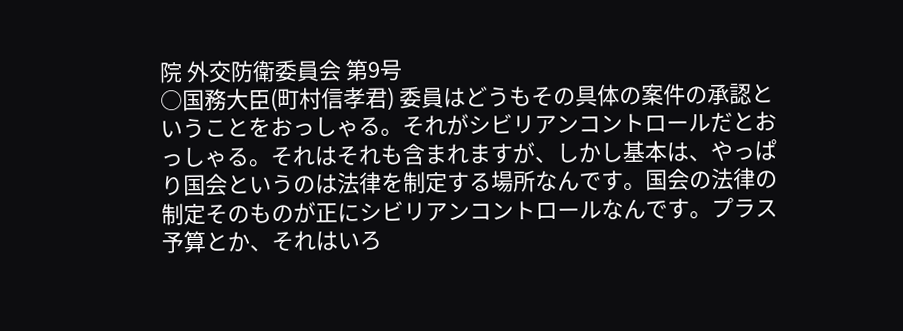院 外交防衛委員会 第9号
○国務大臣(町村信孝君) 委員はどうもその具体の案件の承認ということをおっしゃる。それがシビリアンコントロールだとおっしゃる。それはそれも含まれますが、しかし基本は、やっぱり国会というのは法律を制定する場所なんです。国会の法律の制定そのものが正にシビリアンコントロールなんです。プラス予算とか、それはいろ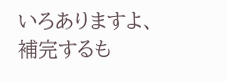いろありますよ、補完するも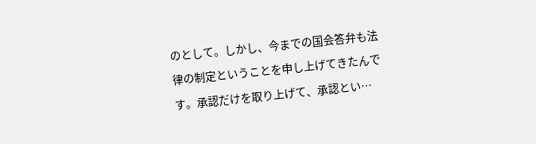のとして。しかし、今までの国会答弁も法律の制定ということを申し上げてきたんです。承認だけを取り上げて、承認とい…